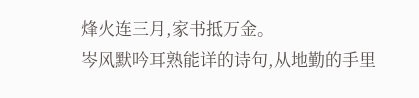烽火连三月,家书抵万金。
岑风默吟耳熟能详的诗句,从地勤的手里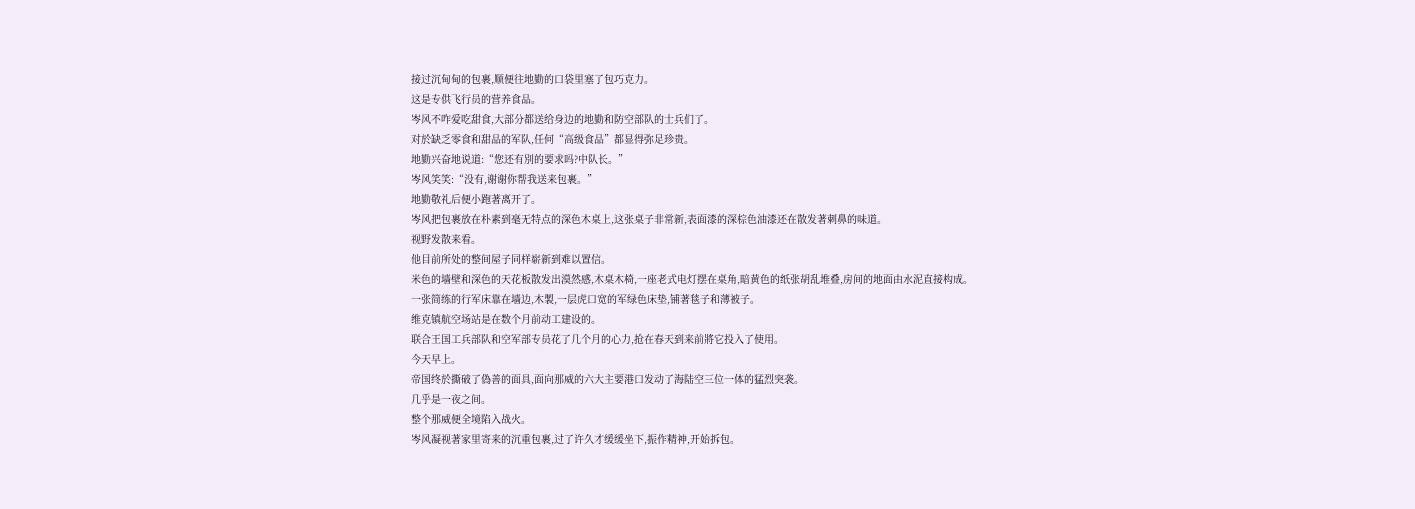接过沉甸甸的包裹,顺便往地勤的口袋里塞了包巧克力。
这是专供飞行员的营养食品。
岑风不咋爱吃甜食,大部分都送给身边的地勤和防空部队的士兵们了。
对於缺乏零食和甜品的军队,任何“高级食品”都显得弥足珍贵。
地勤兴奋地说道:“您还有別的要求吗?中队长。”
岑风笑笑:“没有,谢谢你帮我送来包裹。”
地勤敬礼后便小跑著离开了。
岑风把包裹放在朴素到毫无特点的深色木桌上,这张桌子非常新,表面漆的深棕色油漆还在散发著刺鼻的味道。
视野发散来看。
他目前所处的整间屋子同样崭新到难以置信。
米色的墙壁和深色的天花板散发出漠然感,木桌木椅,一座老式电灯摆在桌角,暗黄色的纸张胡乱堆叠,房间的地面由水泥直接构成。
一张简练的行军床靠在墙边,木製,一层虎口宽的军绿色床垫,铺著毯子和薄被子。
维克镇航空场站是在数个月前动工建设的。
联合王国工兵部队和空军部专员花了几个月的心力,抢在春天到来前將它投入了使用。
今天早上。
帝国终於撕破了偽善的面具,面向那威的六大主要港口发动了海陆空三位一体的猛烈突袭。
几乎是一夜之间。
整个那威便全境陷入战火。
岑风凝视著家里寄来的沉重包裹,过了许久才缓缓坐下,振作精神,开始拆包。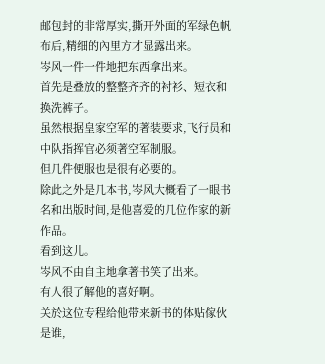邮包封的非常厚实,撕开外面的军绿色帆布后,精细的內里方才显露出来。
岑风一件一件地把东西拿出来。
首先是叠放的整整齐齐的衬衫、短衣和换洗裤子。
虽然根据皇家空军的著装要求,飞行员和中队指挥官必须著空军制服。
但几件便服也是很有必要的。
除此之外是几本书,岑风大概看了一眼书名和出版时间,是他喜爱的几位作家的新作品。
看到这儿。
岑风不由自主地拿著书笑了出来。
有人很了解他的喜好啊。
关於这位专程给他带来新书的体贴傢伙是谁,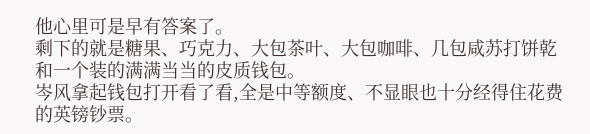他心里可是早有答案了。
剩下的就是糖果、巧克力、大包茶叶、大包咖啡、几包咸苏打饼乾和一个装的满满当当的皮质钱包。
岑风拿起钱包打开看了看,全是中等额度、不显眼也十分经得住花费的英镑钞票。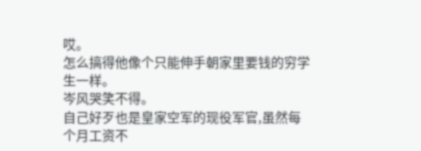哎。
怎么搞得他像个只能伸手朝家里要钱的穷学生一样。
岑风哭笑不得。
自己好歹也是皇家空军的现役军官,虽然每个月工资不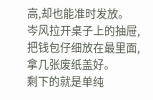高,却也能准时发放。
岑风拉开桌子上的抽屉,把钱包仔细放在最里面,拿几张废纸盖好。
剩下的就是单纯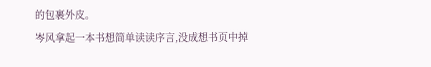的包裹外皮。
岑风拿起一本书想简单读读序言,没成想书页中掉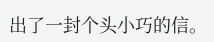出了一封个头小巧的信。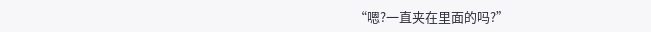“嗯?一直夹在里面的吗?”